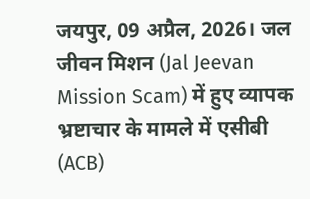जयपुर, 09 अप्रैल, 2026। जल जीवन मिशन (Jal Jeevan Mission Scam) में हुए व्यापक भ्रष्टाचार के मामले में एसीबी (ACB)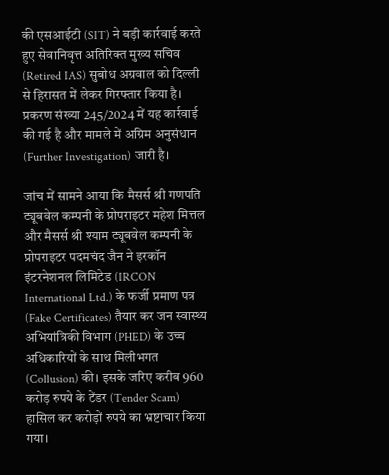की एसआईटी (SIT) ने बड़ी कार्रवाई करते हुए सेवानिवृत्त अतिरिक्त मुख्य सचिव (Retired IAS) सुबोध अग्रवाल को दिल्ली से हिरासत में लेकर गिरफ्तार किया है। प्रकरण संख्या 245/2024 में यह कार्रवाई की गई है और मामले में अग्रिम अनुसंधान (Further Investigation) जारी है।

जांच में सामने आया कि मैसर्स श्री गणपति ट्यूबवेल कम्पनी के प्रोपराइटर महेश मित्तल और मैसर्स श्री श्याम ट्यूबवेल कम्पनी के प्रोपराइटर पदमचंद जैन ने इरकॉन इंटरनेशनल लिमिटेड (IRCON International Ltd.) के फर्जी प्रमाण पत्र (Fake Certificates) तैयार कर जन स्वास्थ्य अभियांत्रिकी विभाग (PHED) के उच्च अधिकारियों के साथ मिलीभगत (Collusion) की। इसके जरिए करीब 960 करोड़ रुपये के टेंडर (Tender Scam) हासिल कर करोड़ों रुपये का भ्रष्टाचार किया गया।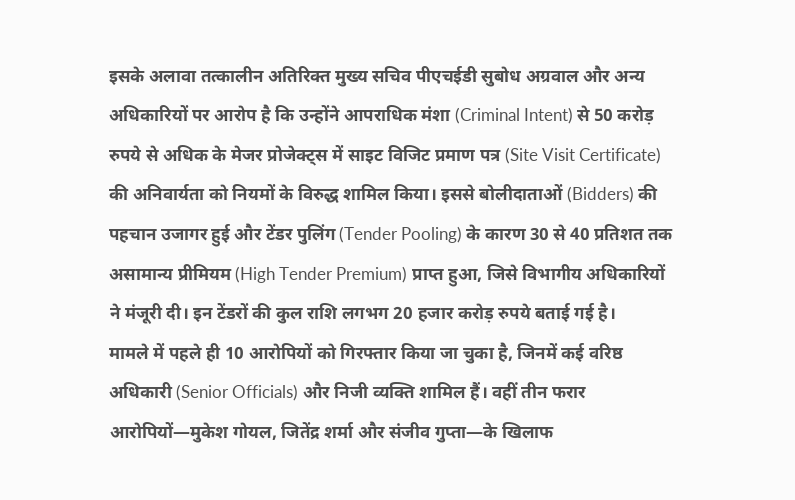इसके अलावा तत्कालीन अतिरिक्त मुख्य सचिव पीएचईडी सुबोध अग्रवाल और अन्य अधिकारियों पर आरोप है कि उन्होंने आपराधिक मंशा (Criminal Intent) से 50 करोड़ रुपये से अधिक के मेजर प्रोजेक्ट्स में साइट विजिट प्रमाण पत्र (Site Visit Certificate) की अनिवार्यता को नियमों के विरुद्ध शामिल किया। इससे बोलीदाताओं (Bidders) की पहचान उजागर हुई और टेंडर पुलिंग (Tender Pooling) के कारण 30 से 40 प्रतिशत तक असामान्य प्रीमियम (High Tender Premium) प्राप्त हुआ, जिसे विभागीय अधिकारियों ने मंजूरी दी। इन टेंडरों की कुल राशि लगभग 20 हजार करोड़ रुपये बताई गई है।
मामले में पहले ही 10 आरोपियों को गिरफ्तार किया जा चुका है, जिनमें कई वरिष्ठ अधिकारी (Senior Officials) और निजी व्यक्ति शामिल हैं। वहीं तीन फरार आरोपियों—मुकेश गोयल, जितेंद्र शर्मा और संजीव गुप्ता—के खिलाफ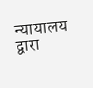न्यायालय द्वारा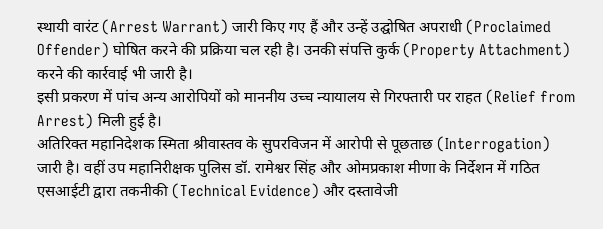स्थायी वारंट (Arrest Warrant) जारी किए गए हैं और उन्हें उद्घोषित अपराधी (Proclaimed Offender) घोषित करने की प्रक्रिया चल रही है। उनकी संपत्ति कुर्क (Property Attachment) करने की कार्रवाई भी जारी है।
इसी प्रकरण में पांच अन्य आरोपियों को माननीय उच्च न्यायालय से गिरफ्तारी पर राहत (Relief from Arrest) मिली हुई है।
अतिरिक्त महानिदेशक स्मिता श्रीवास्तव के सुपरविजन में आरोपी से पूछताछ (Interrogation) जारी है। वहीं उप महानिरीक्षक पुलिस डॉ. रामेश्वर सिंह और ओमप्रकाश मीणा के निर्देशन में गठित एसआईटी द्वारा तकनीकी (Technical Evidence) और दस्तावेजी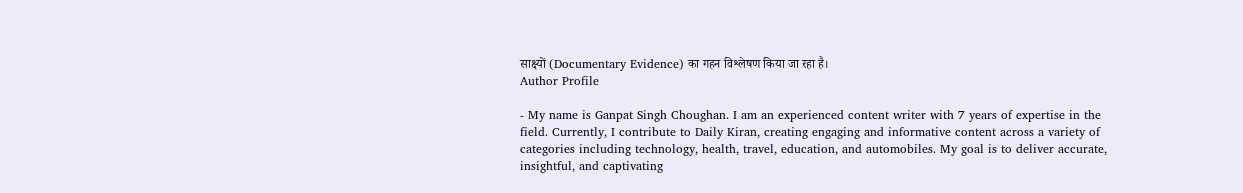साक्ष्यों (Documentary Evidence) का गहन विश्लेषण किया जा रहा है।
Author Profile

- My name is Ganpat Singh Choughan. I am an experienced content writer with 7 years of expertise in the field. Currently, I contribute to Daily Kiran, creating engaging and informative content across a variety of categories including technology, health, travel, education, and automobiles. My goal is to deliver accurate, insightful, and captivating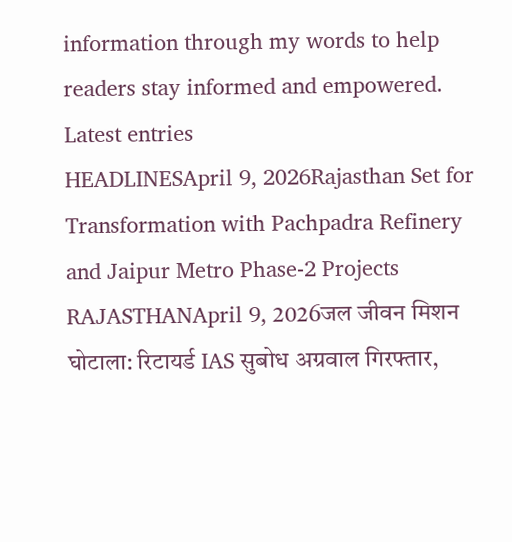information through my words to help readers stay informed and empowered.
Latest entries
HEADLINESApril 9, 2026Rajasthan Set for Transformation with Pachpadra Refinery and Jaipur Metro Phase-2 Projects
RAJASTHANApril 9, 2026जल जीवन मिशन घोटाला: रिटायर्ड IAS सुबोध अग्रवाल गिरफ्तार,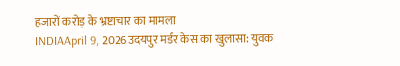हजारों करोड़ के भ्रष्टाचार का मामला
INDIAApril 9, 2026उदयपुर मर्डर केस का खुलासा: युवक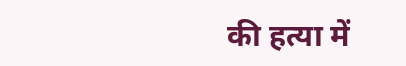की हत्या में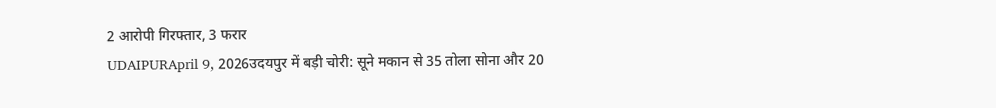2 आरोपी गिरफ्तार, 3 फरार
UDAIPURApril 9, 2026उदयपुर में बड़ी चोरी: सूने मकान से 35 तोला सोना और 20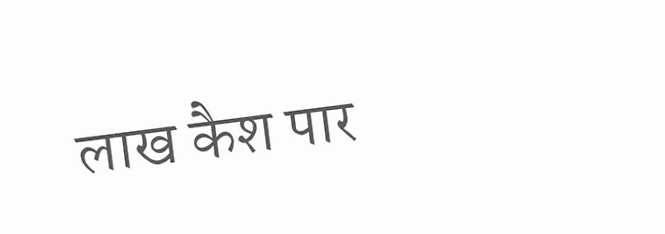लाख कैश पार